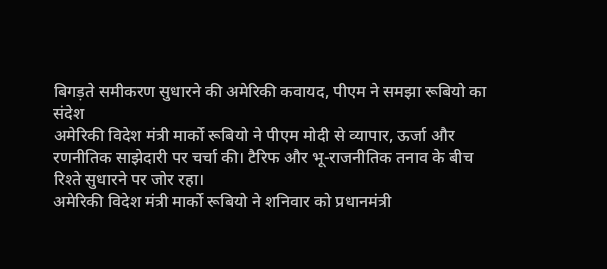बिगड़ते समीकरण सुधारने की अमेरिकी कवायद, पीएम ने समझा रूबियो का संदेश
अमेरिकी विदेश मंत्री मार्को रूबियो ने पीएम मोदी से व्यापार, ऊर्जा और रणनीतिक साझेदारी पर चर्चा की। टैरिफ और भू-राजनीतिक तनाव के बीच रिश्ते सुधारने पर जोर रहा।
अमेरिकी विदेश मंत्री मार्को रूबियो ने शनिवार को प्रधानमंत्री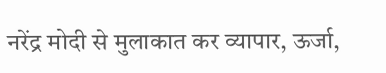नरेंद्र मोदी से मुलाकात कर व्यापार, ऊर्जा,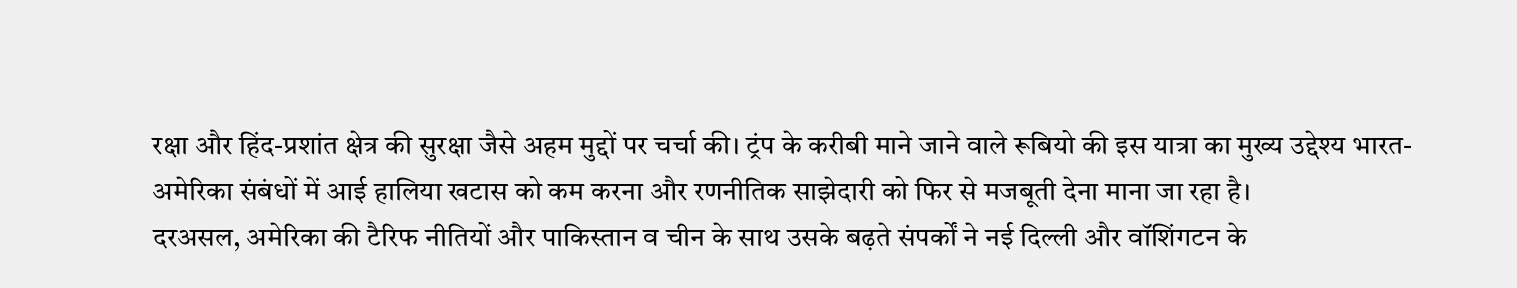रक्षा और हिंद-प्रशांत क्षेत्र की सुरक्षा जैसे अहम मुद्दों पर चर्चा की। ट्रंप के करीबी माने जाने वाले रूबियो की इस यात्रा का मुख्य उद्देश्य भारत-अमेरिका संबंधों में आई हालिया खटास को कम करना और रणनीतिक साझेदारी को फिर से मजबूती देना माना जा रहा है।
दरअसल, अमेरिका की टैरिफ नीतियों और पाकिस्तान व चीन के साथ उसके बढ़ते संपर्कों ने नई दिल्ली और वॉशिंगटन के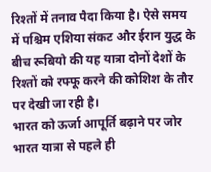रिश्तों में तनाव पैदा किया है। ऐसे समय में पश्चिम एशिया संकट और ईरान युद्ध के बीच रूबियो की यह यात्रा दोनों देशों के रिश्तों को रफ्फू करने की कोशिश के तौर पर देखी जा रही है।
भारत को ऊर्जा आपूर्ति बढ़ाने पर जोर
भारत यात्रा से पहले ही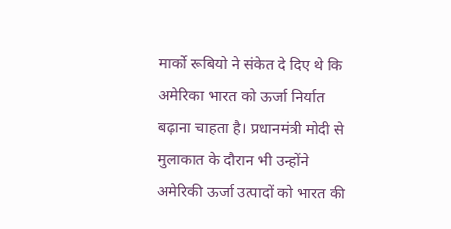मार्को रूबियो ने संकेत दे दिए थे कि अमेरिका भारत को ऊर्जा निर्यात बढ़ाना चाहता है। प्रधानमंत्री मोदी से मुलाकात के दौरान भी उन्होंने अमेरिकी ऊर्जा उत्पादों को भारत की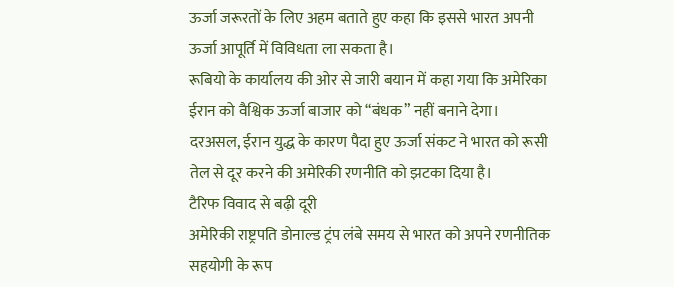ऊर्जा जरूरतों के लिए अहम बताते हुए कहा कि इससे भारत अपनी ऊर्जा आपूर्ति में विविधता ला सकता है।
रूबियो के कार्यालय की ओर से जारी बयान में कहा गया कि अमेरिका ईरान को वैश्विक ऊर्जा बाजार को “बंधक” नहीं बनाने देगा। दरअसल, ईरान युद्ध के कारण पैदा हुए ऊर्जा संकट ने भारत को रूसी तेल से दूर करने की अमेरिकी रणनीति को झटका दिया है।
टैरिफ विवाद से बढ़ी दूरी
अमेरिकी राष्ट्रपति डोनाल्ड ट्रंप लंबे समय से भारत को अपने रणनीतिक सहयोगी के रूप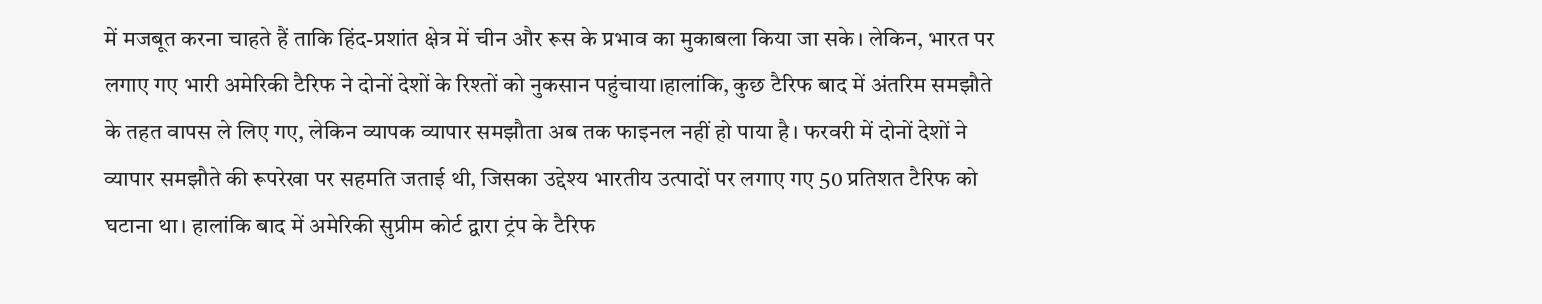में मजबूत करना चाहते हैं ताकि हिंद-प्रशांत क्षेत्र में चीन और रूस के प्रभाव का मुकाबला किया जा सके। लेकिन, भारत पर लगाए गए भारी अमेरिकी टैरिफ ने दोनों देशों के रिश्तों को नुकसान पहुंचाया।हालांकि, कुछ टैरिफ बाद में अंतरिम समझौते के तहत वापस ले लिए गए, लेकिन व्यापक व्यापार समझौता अब तक फाइनल नहीं हो पाया है। फरवरी में दोनों देशों ने व्यापार समझौते की रूपरेखा पर सहमति जताई थी, जिसका उद्देश्य भारतीय उत्पादों पर लगाए गए 50 प्रतिशत टैरिफ को घटाना था। हालांकि बाद में अमेरिकी सुप्रीम कोर्ट द्वारा ट्रंप के टैरिफ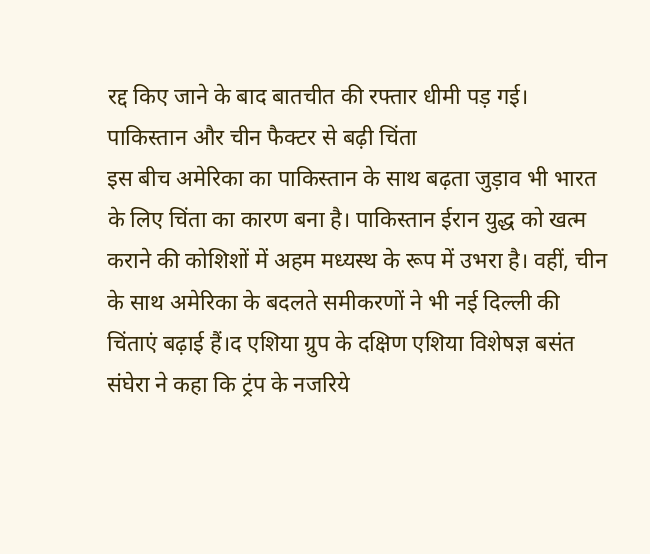रद्द किए जाने के बाद बातचीत की रफ्तार धीमी पड़ गई।
पाकिस्तान और चीन फैक्टर से बढ़ी चिंता
इस बीच अमेरिका का पाकिस्तान के साथ बढ़ता जुड़ाव भी भारत के लिए चिंता का कारण बना है। पाकिस्तान ईरान युद्ध को खत्म कराने की कोशिशों में अहम मध्यस्थ के रूप में उभरा है। वहीं, चीन के साथ अमेरिका के बदलते समीकरणों ने भी नई दिल्ली की चिंताएं बढ़ाई हैं।द एशिया ग्रुप के दक्षिण एशिया विशेषज्ञ बसंत संघेरा ने कहा कि ट्रंप के नजरिये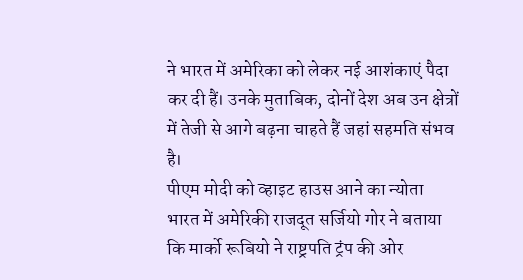ने भारत में अमेरिका को लेकर नई आशंकाएं पैदा कर दी हैं। उनके मुताबिक, दोनों देश अब उन क्षेत्रों में तेजी से आगे बढ़ना चाहते हैं जहां सहमति संभव है।
पीएम मोदी को व्हाइट हाउस आने का न्योता
भारत में अमेरिकी राजदूत सर्जियो गोर ने बताया कि मार्को रूबियो ने राष्ट्रपति ट्रंप की ओर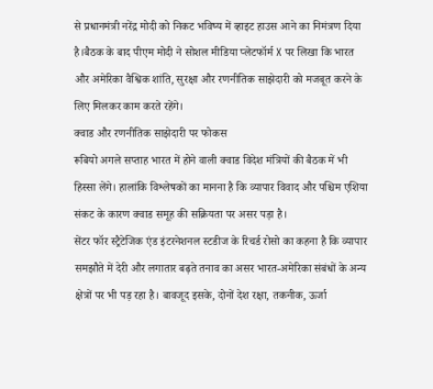से प्रधानमंत्री नरेंद्र मोदी को निकट भविष्य में व्हाइट हाउस आने का निमंत्रण दिया है।बैठक के बाद पीएम मोदी ने सोशल मीडिया प्लेटफॉर्म X पर लिखा कि भारत और अमेरिका वैश्विक शांति, सुरक्षा और रणनीतिक साझेदारी को मजबूत करने के लिए मिलकर काम करते रहेंगे।
क्वाड और रणनीतिक साझेदारी पर फोकस
रूबियो अगले सप्ताह भारत में होने वाली क्वाड विदेश मंत्रियों की बैठक में भी हिस्सा लेंगे। हालांकि विश्लेषकों का मानना है कि व्यापार विवाद और पश्चिम एशिया संकट के कारण क्वाड समूह की सक्रियता पर असर पड़ा है।
सेंटर फॉर स्ट्रैटेजिक एंड इंटरनेशनल स्टडीज के रिचर्ड रोसो का कहना है कि व्यापार समझौते में देरी और लगातार बढ़ते तनाव का असर भारत-अमेरिका संबंधों के अन्य क्षेत्रों पर भी पड़ रहा है। बावजूद इसके, दोनों देश रक्षा, तकनीक, ऊर्जा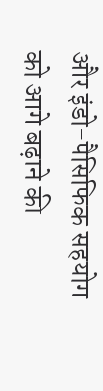और इंडो-पैसिफिक सहयोग को आगे बढ़ाने की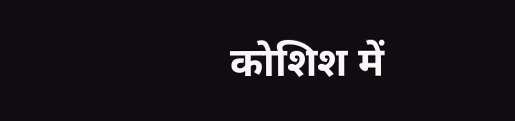कोशिश में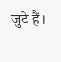जुटे हैं।